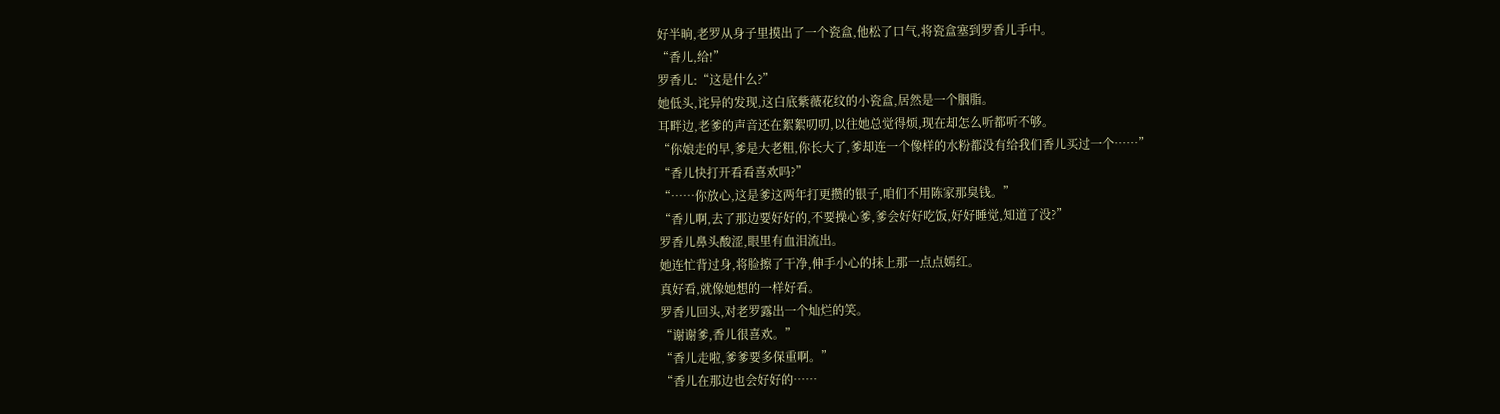好半晌,老罗从身子里摸出了一个瓷盒,他松了口气,将瓷盒塞到罗香儿手中。
“香儿,给!”
罗香儿:“这是什么?”
她低头,诧异的发现,这白底紫薇花纹的小瓷盒,居然是一个胭脂。
耳畔边,老爹的声音还在絮絮叨叨,以往她总觉得烦,现在却怎么听都听不够。
“你娘走的早,爹是大老粗,你长大了,爹却连一个像样的水粉都没有给我们香儿买过一个……”
“香儿快打开看看喜欢吗?”
“……你放心,这是爹这两年打更攒的银子,咱们不用陈家那臭钱。”
“香儿啊,去了那边要好好的,不要操心爹,爹会好好吃饭,好好睡觉,知道了没?”
罗香儿鼻头酸涩,眼里有血泪流出。
她连忙背过身,将脸擦了干净,伸手小心的抹上那一点点嫣红。
真好看,就像她想的一样好看。
罗香儿回头,对老罗露出一个灿烂的笑。
“谢谢爹,香儿很喜欢。”
“香儿走啦,爹爹要多保重啊。”
“香儿在那边也会好好的……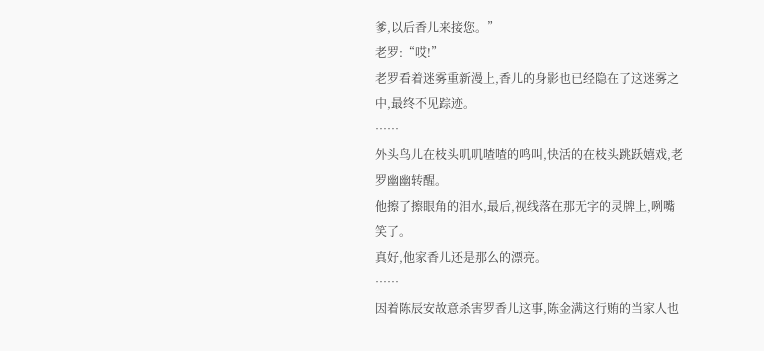爹,以后香儿来接您。”
老罗:“哎!”
老罗看着迷雾重新漫上,香儿的身影也已经隐在了这迷雾之中,最终不见踪迹。
……
外头鸟儿在枝头叽叽喳喳的鸣叫,快活的在枝头跳跃嬉戏,老罗幽幽转醒。
他擦了擦眼角的泪水,最后,视线落在那无字的灵牌上,咧嘴笑了。
真好,他家香儿还是那么的漂亮。
……
因着陈辰安故意杀害罗香儿这事,陈金满这行贿的当家人也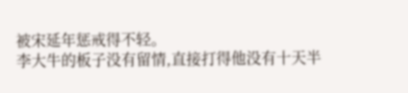被宋延年惩戒得不轻。
李大牛的板子没有留情,直接打得他没有十天半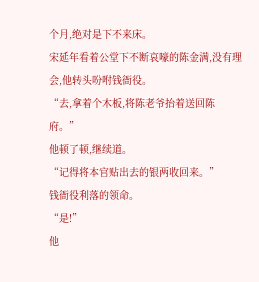个月,绝对是下不来床。
宋延年看着公堂下不断哀嚎的陈金满,没有理会,他转头吩咐钱衙役。
“去,拿着个木板,将陈老爷抬着送回陈府。”
他顿了顿,继续道。
“记得将本官贴出去的银两收回来。”
钱衙役利落的领命。
“是!”
他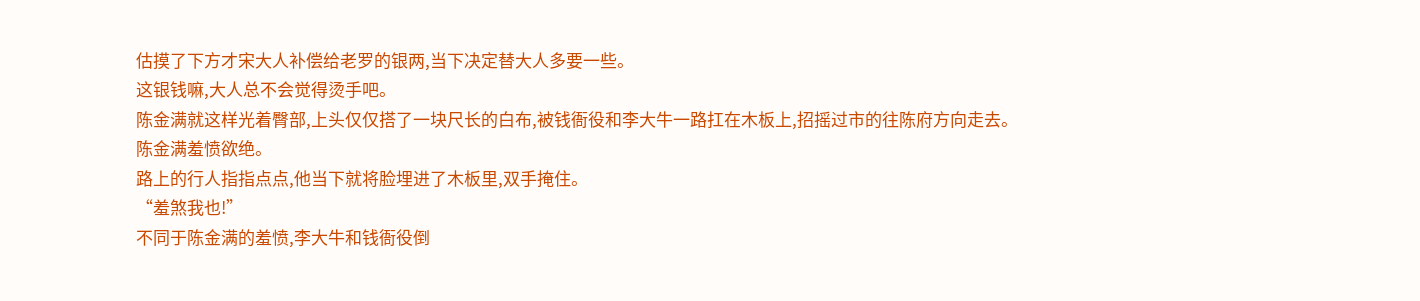估摸了下方才宋大人补偿给老罗的银两,当下决定替大人多要一些。
这银钱嘛,大人总不会觉得烫手吧。
陈金满就这样光着臀部,上头仅仅搭了一块尺长的白布,被钱衙役和李大牛一路扛在木板上,招摇过市的往陈府方向走去。
陈金满羞愤欲绝。
路上的行人指指点点,他当下就将脸埋进了木板里,双手掩住。
“羞煞我也!”
不同于陈金满的羞愤,李大牛和钱衙役倒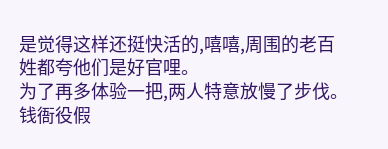是觉得这样还挺快活的,嘻嘻,周围的老百姓都夸他们是好官哩。
为了再多体验一把,两人特意放慢了步伐。
钱衙役假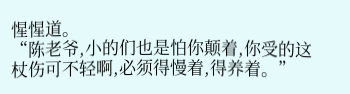惺惺道。
“陈老爷,小的们也是怕你颠着,你受的这杖伤可不轻啊,必须得慢着,得养着。”